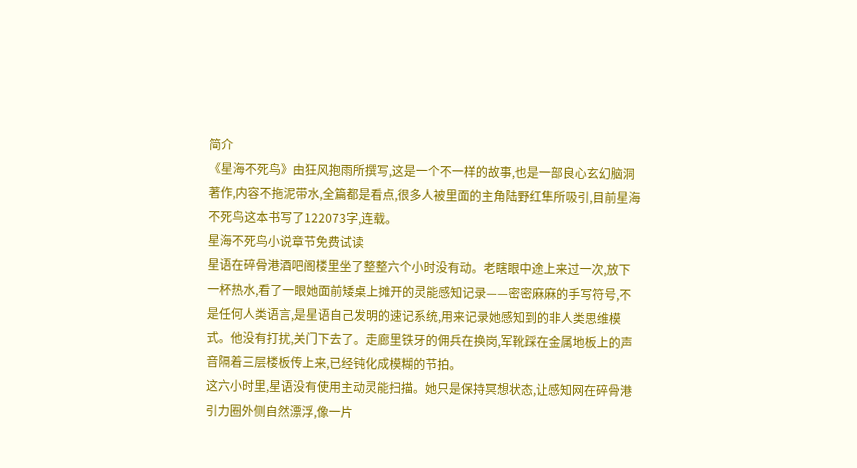简介
《星海不死鸟》由狂风抱雨所撰写,这是一个不一样的故事,也是一部良心玄幻脑洞著作,内容不拖泥带水,全篇都是看点,很多人被里面的主角陆野红隼所吸引,目前星海不死鸟这本书写了122073字,连载。
星海不死鸟小说章节免费试读
星语在碎骨港酒吧阁楼里坐了整整六个小时没有动。老瞎眼中途上来过一次,放下一杯热水,看了一眼她面前矮桌上摊开的灵能感知记录——密密麻麻的手写符号,不是任何人类语言,是星语自己发明的速记系统,用来记录她感知到的非人类思维模式。他没有打扰,关门下去了。走廊里铁牙的佣兵在换岗,军靴踩在金属地板上的声音隔着三层楼板传上来,已经钝化成模糊的节拍。
这六小时里,星语没有使用主动灵能扫描。她只是保持冥想状态,让感知网在碎骨港引力圈外侧自然漂浮,像一片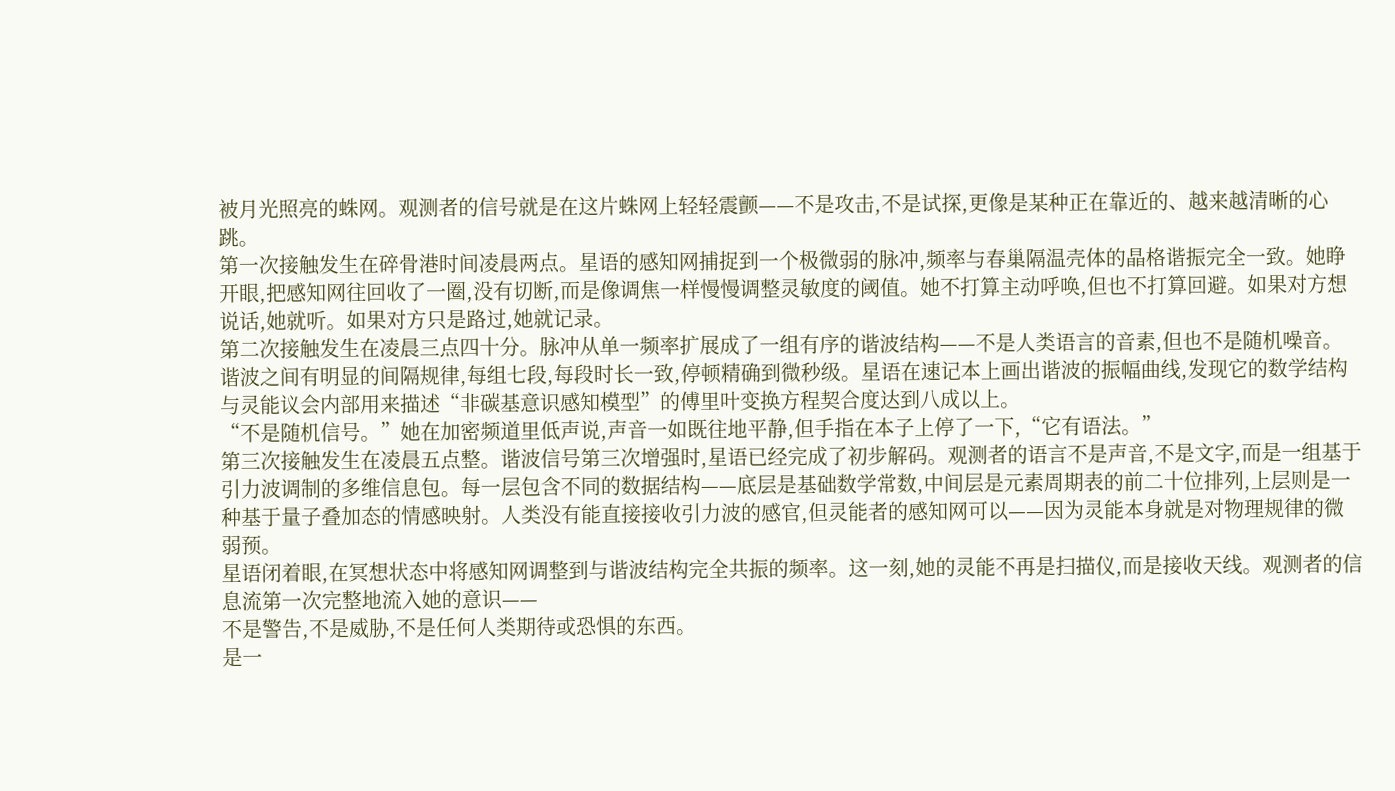被月光照亮的蛛网。观测者的信号就是在这片蛛网上轻轻震颤——不是攻击,不是试探,更像是某种正在靠近的、越来越清晰的心跳。
第一次接触发生在碎骨港时间凌晨两点。星语的感知网捕捉到一个极微弱的脉冲,频率与春巢隔温壳体的晶格谐振完全一致。她睁开眼,把感知网往回收了一圈,没有切断,而是像调焦一样慢慢调整灵敏度的阈值。她不打算主动呼唤,但也不打算回避。如果对方想说话,她就听。如果对方只是路过,她就记录。
第二次接触发生在凌晨三点四十分。脉冲从单一频率扩展成了一组有序的谐波结构——不是人类语言的音素,但也不是随机噪音。谐波之间有明显的间隔规律,每组七段,每段时长一致,停顿精确到微秒级。星语在速记本上画出谐波的振幅曲线,发现它的数学结构与灵能议会内部用来描述“非碳基意识感知模型”的傅里叶变换方程契合度达到八成以上。
“不是随机信号。”她在加密频道里低声说,声音一如既往地平静,但手指在本子上停了一下,“它有语法。”
第三次接触发生在凌晨五点整。谐波信号第三次增强时,星语已经完成了初步解码。观测者的语言不是声音,不是文字,而是一组基于引力波调制的多维信息包。每一层包含不同的数据结构——底层是基础数学常数,中间层是元素周期表的前二十位排列,上层则是一种基于量子叠加态的情感映射。人类没有能直接接收引力波的感官,但灵能者的感知网可以——因为灵能本身就是对物理规律的微弱预。
星语闭着眼,在冥想状态中将感知网调整到与谐波结构完全共振的频率。这一刻,她的灵能不再是扫描仪,而是接收天线。观测者的信息流第一次完整地流入她的意识——
不是警告,不是威胁,不是任何人类期待或恐惧的东西。
是一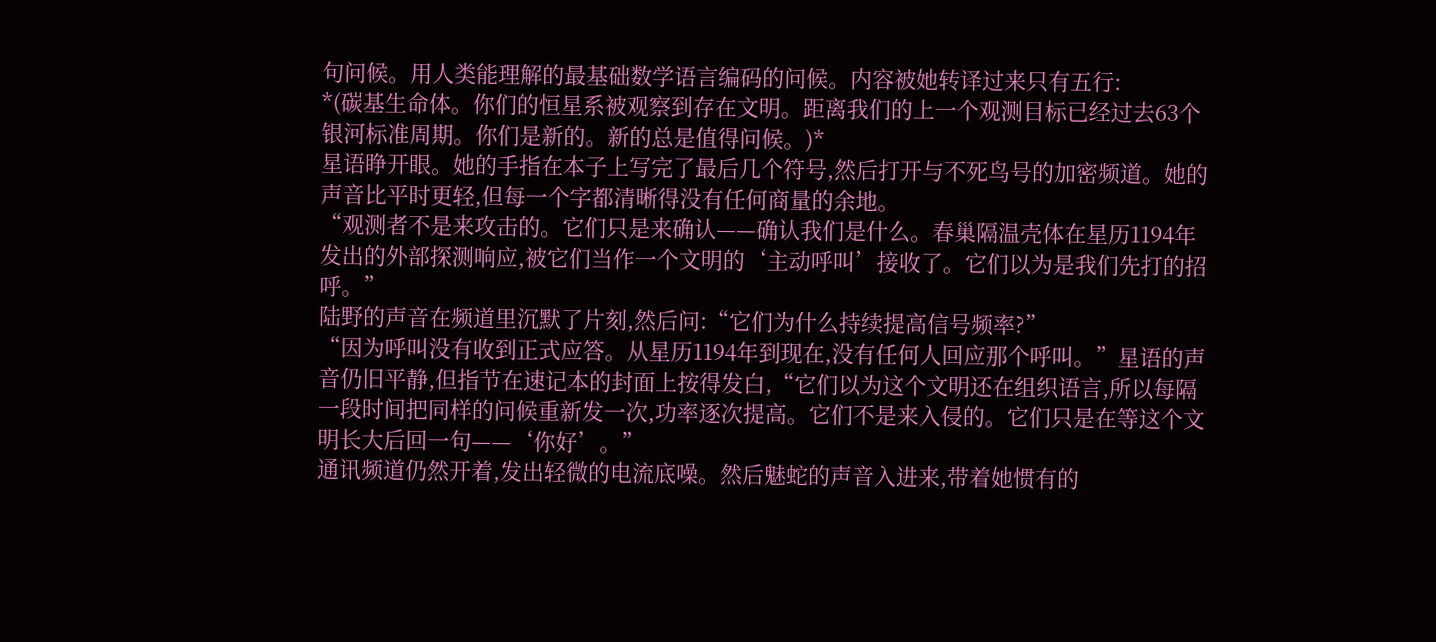句问候。用人类能理解的最基础数学语言编码的问候。内容被她转译过来只有五行:
*(碳基生命体。你们的恒星系被观察到存在文明。距离我们的上一个观测目标已经过去63个银河标准周期。你们是新的。新的总是值得问候。)*
星语睁开眼。她的手指在本子上写完了最后几个符号,然后打开与不死鸟号的加密频道。她的声音比平时更轻,但每一个字都清晰得没有任何商量的余地。
“观测者不是来攻击的。它们只是来确认——确认我们是什么。春巢隔温壳体在星历1194年发出的外部探测响应,被它们当作一个文明的‘主动呼叫’接收了。它们以为是我们先打的招呼。”
陆野的声音在频道里沉默了片刻,然后问:“它们为什么持续提高信号频率?”
“因为呼叫没有收到正式应答。从星历1194年到现在,没有任何人回应那个呼叫。”星语的声音仍旧平静,但指节在速记本的封面上按得发白,“它们以为这个文明还在组织语言,所以每隔一段时间把同样的问候重新发一次,功率逐次提高。它们不是来入侵的。它们只是在等这个文明长大后回一句——‘你好’。”
通讯频道仍然开着,发出轻微的电流底噪。然后魅蛇的声音入进来,带着她惯有的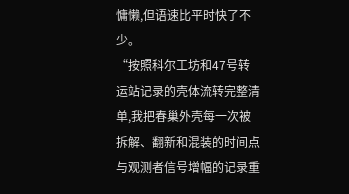慵懒,但语速比平时快了不少。
“按照科尔工坊和47号转运站记录的壳体流转完整清单,我把春巢外壳每一次被拆解、翻新和混装的时间点与观测者信号增幅的记录重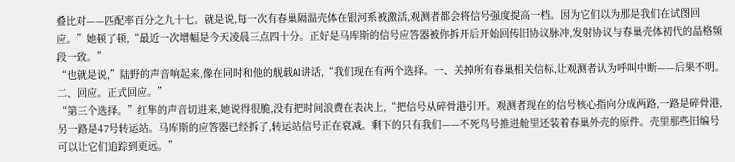叠比对——匹配率百分之九十七。就是说,每一次有春巢隔温壳体在银河系被激活,观测者都会将信号强度提高一档。因为它们以为那是我们在试图回应。”她顿了顿,“最近一次增幅是今天凌晨三点四十分。正好是马库斯的信号应答器被你拆开后开始回传旧协议脉冲,发射协议与春巢壳体初代的晶格频段一致。”
“也就是说,”陆野的声音响起来,像在同时和他的舰载AI讲话,“我们现在有两个选择。一、关掉所有春巢相关信标,让观测者认为呼叫中断——后果不明。二、回应。正式回应。”
“第三个选择。”红隼的声音切进来,她说得很脆,没有把时间浪费在表决上,“把信号从碎骨港引开。观测者现在的信号核心指向分成两路,一路是碎骨港,另一路是47号转运站。马库斯的应答器已经拆了,转运站信号正在衰减。剩下的只有我们——不死鸟号推进舱里还装着春巢外壳的原件。壳里那些旧编号可以让它们追踪到更远。”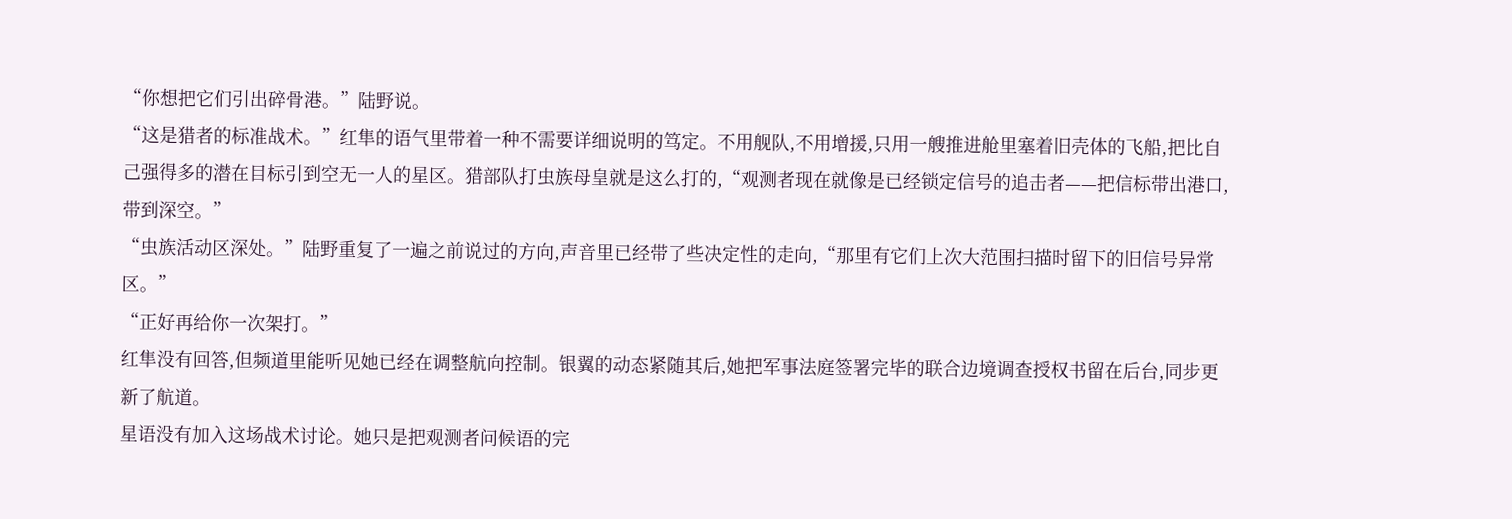“你想把它们引出碎骨港。”陆野说。
“这是猎者的标准战术。”红隼的语气里带着一种不需要详细说明的笃定。不用舰队,不用增援,只用一艘推进舱里塞着旧壳体的飞船,把比自己强得多的潜在目标引到空无一人的星区。猎部队打虫族母皇就是这么打的,“观测者现在就像是已经锁定信号的追击者——把信标带出港口,带到深空。”
“虫族活动区深处。”陆野重复了一遍之前说过的方向,声音里已经带了些决定性的走向,“那里有它们上次大范围扫描时留下的旧信号异常区。”
“正好再给你一次架打。”
红隼没有回答,但频道里能听见她已经在调整航向控制。银翼的动态紧随其后,她把军事法庭签署完毕的联合边境调查授权书留在后台,同步更新了航道。
星语没有加入这场战术讨论。她只是把观测者问候语的完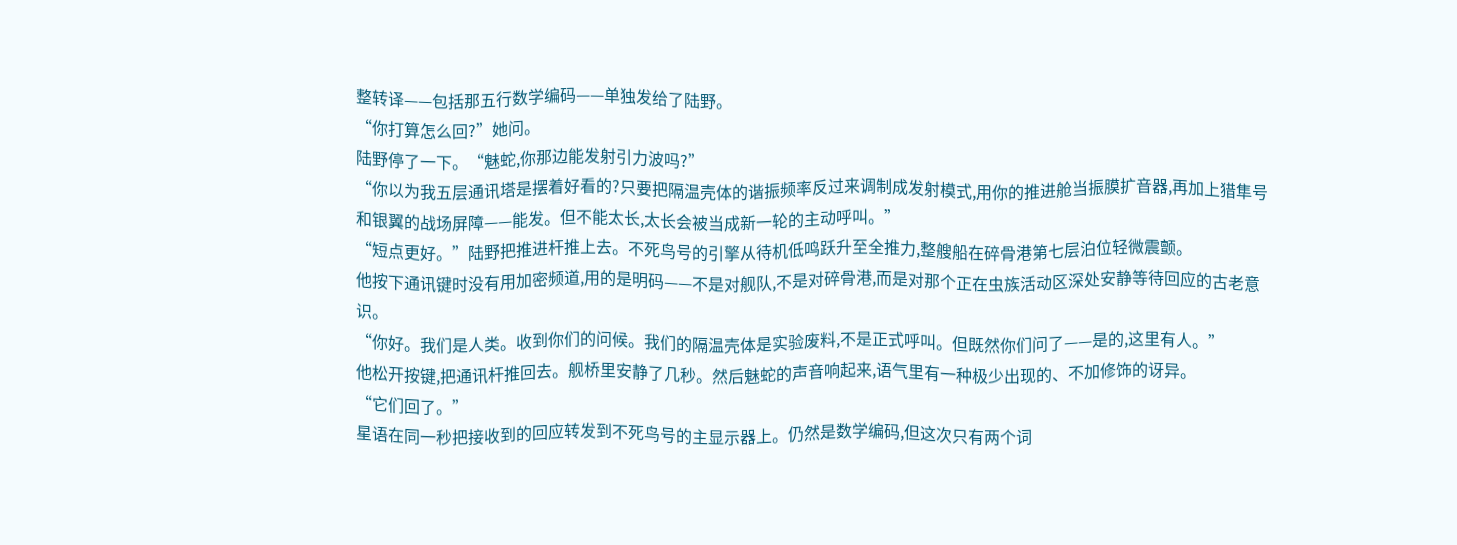整转译——包括那五行数学编码——单独发给了陆野。
“你打算怎么回?”她问。
陆野停了一下。“魅蛇,你那边能发射引力波吗?”
“你以为我五层通讯塔是摆着好看的?只要把隔温壳体的谐振频率反过来调制成发射模式,用你的推进舱当振膜扩音器,再加上猎隼号和银翼的战场屏障——能发。但不能太长,太长会被当成新一轮的主动呼叫。”
“短点更好。”陆野把推进杆推上去。不死鸟号的引擎从待机低鸣跃升至全推力,整艘船在碎骨港第七层泊位轻微震颤。
他按下通讯键时没有用加密频道,用的是明码——不是对舰队,不是对碎骨港,而是对那个正在虫族活动区深处安静等待回应的古老意识。
“你好。我们是人类。收到你们的问候。我们的隔温壳体是实验废料,不是正式呼叫。但既然你们问了——是的,这里有人。”
他松开按键,把通讯杆推回去。舰桥里安静了几秒。然后魅蛇的声音响起来,语气里有一种极少出现的、不加修饰的讶异。
“它们回了。”
星语在同一秒把接收到的回应转发到不死鸟号的主显示器上。仍然是数学编码,但这次只有两个词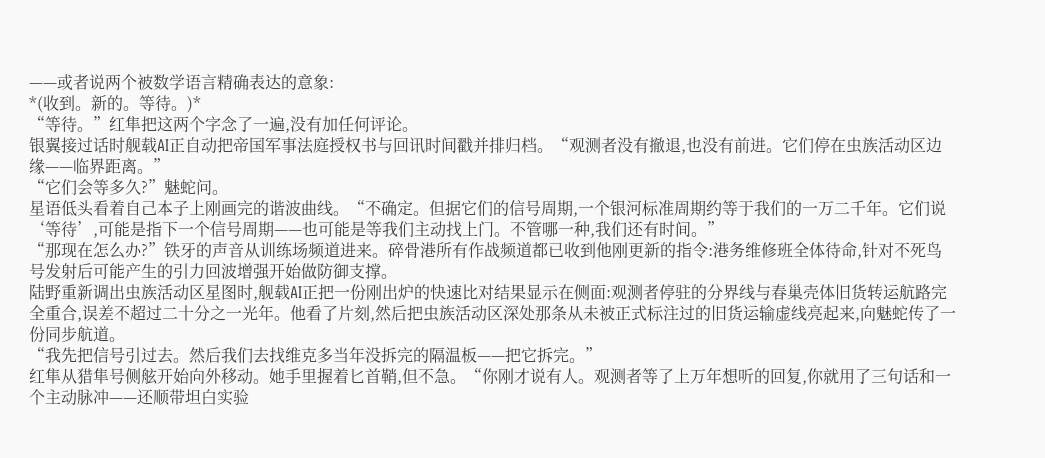——或者说两个被数学语言精确表达的意象:
*(收到。新的。等待。)*
“等待。”红隼把这两个字念了一遍,没有加任何评论。
银翼接过话时舰载AI正自动把帝国军事法庭授权书与回讯时间戳并排归档。“观测者没有撤退,也没有前进。它们停在虫族活动区边缘——临界距离。”
“它们会等多久?”魅蛇问。
星语低头看着自己本子上刚画完的谐波曲线。“不确定。但据它们的信号周期,一个银河标准周期约等于我们的一万二千年。它们说‘等待’,可能是指下一个信号周期——也可能是等我们主动找上门。不管哪一种,我们还有时间。”
“那现在怎么办?”铁牙的声音从训练场频道进来。碎骨港所有作战频道都已收到他刚更新的指令:港务维修班全体待命,针对不死鸟号发射后可能产生的引力回波增强开始做防御支撑。
陆野重新调出虫族活动区星图时,舰载AI正把一份刚出炉的快速比对结果显示在侧面:观测者停驻的分界线与春巢壳体旧货转运航路完全重合,误差不超过二十分之一光年。他看了片刻,然后把虫族活动区深处那条从未被正式标注过的旧货运输虚线亮起来,向魅蛇传了一份同步航道。
“我先把信号引过去。然后我们去找维克多当年没拆完的隔温板——把它拆完。”
红隼从猎隼号侧舷开始向外移动。她手里握着匕首鞘,但不急。“你刚才说有人。观测者等了上万年想听的回复,你就用了三句话和一个主动脉冲——还顺带坦白实验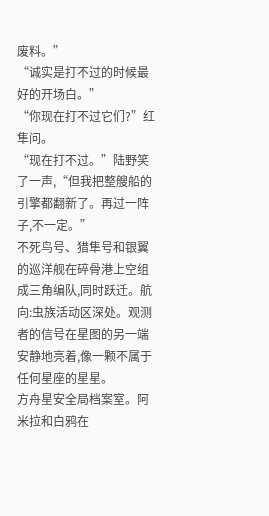废料。”
“诚实是打不过的时候最好的开场白。”
“你现在打不过它们?”红隼问。
“现在打不过。”陆野笑了一声,“但我把整艘船的引擎都翻新了。再过一阵子,不一定。”
不死鸟号、猎隼号和银翼的巡洋舰在碎骨港上空组成三角编队,同时跃迁。航向:虫族活动区深处。观测者的信号在星图的另一端安静地亮着,像一颗不属于任何星座的星星。
方舟星安全局档案室。阿米拉和白鸦在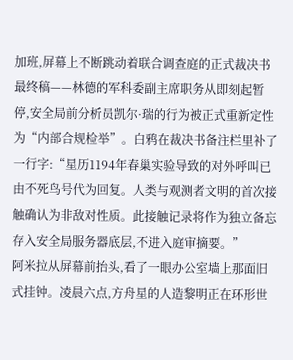加班,屏幕上不断跳动着联合调查庭的正式裁决书最终稿——林德的军科委副主席职务从即刻起暂停,安全局前分析员凯尔·瑞的行为被正式重新定性为“内部合规检举”。白鸦在裁决书备注栏里补了一行字:“星历1194年春巢实验导致的对外呼叫已由不死鸟号代为回复。人类与观测者文明的首次接触确认为非敌对性质。此接触记录将作为独立备忘存入安全局服务器底层,不进入庭审摘要。”
阿米拉从屏幕前抬头,看了一眼办公室墙上那面旧式挂钟。凌晨六点,方舟星的人造黎明正在环形世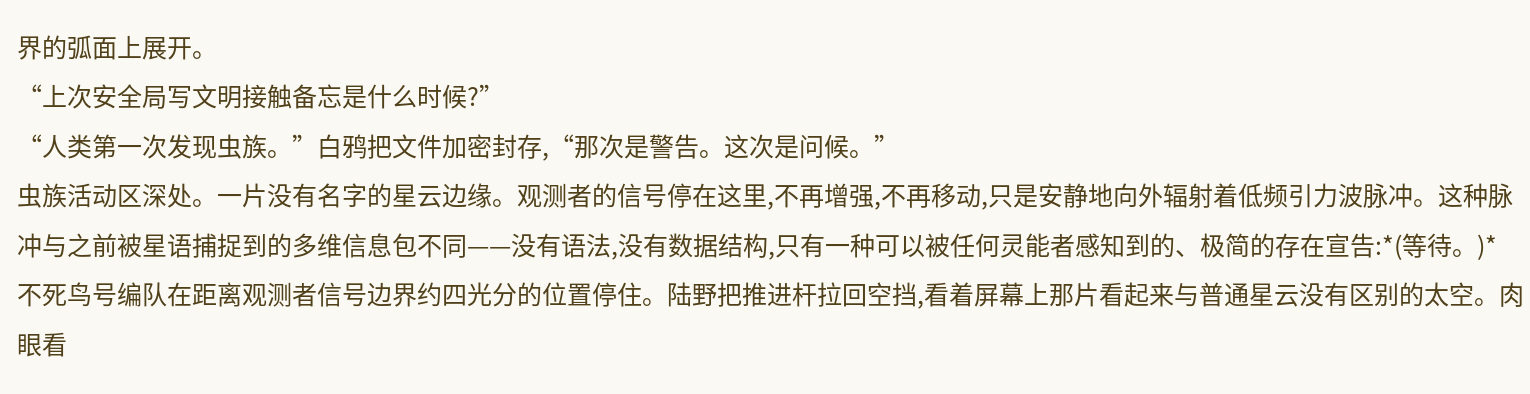界的弧面上展开。
“上次安全局写文明接触备忘是什么时候?”
“人类第一次发现虫族。”白鸦把文件加密封存,“那次是警告。这次是问候。”
虫族活动区深处。一片没有名字的星云边缘。观测者的信号停在这里,不再增强,不再移动,只是安静地向外辐射着低频引力波脉冲。这种脉冲与之前被星语捕捉到的多维信息包不同——没有语法,没有数据结构,只有一种可以被任何灵能者感知到的、极简的存在宣告:*(等待。)*
不死鸟号编队在距离观测者信号边界约四光分的位置停住。陆野把推进杆拉回空挡,看着屏幕上那片看起来与普通星云没有区别的太空。肉眼看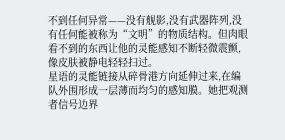不到任何异常——没有舰影,没有武器阵列,没有任何能被称为“文明”的物质结构。但肉眼看不到的东西让他的灵能感知不断轻微震颤,像皮肤被静电轻轻扫过。
星语的灵能链接从碎骨港方向延伸过来,在编队外围形成一层薄而均匀的感知膜。她把观测者信号边界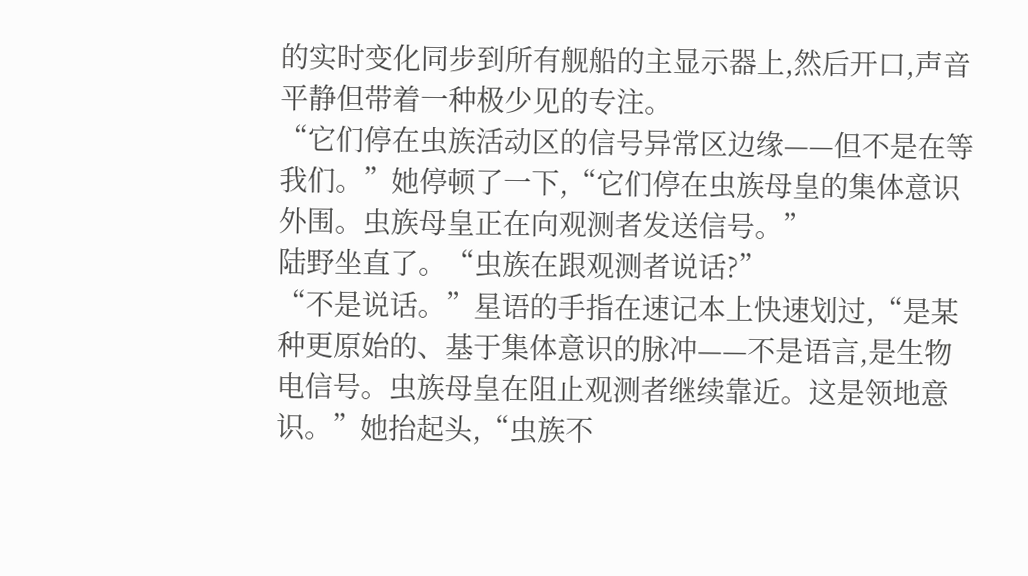的实时变化同步到所有舰船的主显示器上,然后开口,声音平静但带着一种极少见的专注。
“它们停在虫族活动区的信号异常区边缘——但不是在等我们。”她停顿了一下,“它们停在虫族母皇的集体意识外围。虫族母皇正在向观测者发送信号。”
陆野坐直了。“虫族在跟观测者说话?”
“不是说话。”星语的手指在速记本上快速划过,“是某种更原始的、基于集体意识的脉冲——不是语言,是生物电信号。虫族母皇在阻止观测者继续靠近。这是领地意识。”她抬起头,“虫族不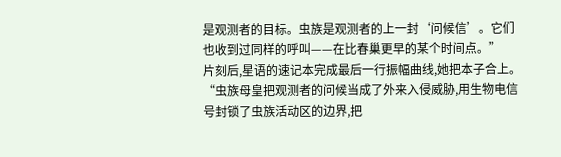是观测者的目标。虫族是观测者的上一封‘问候信’。它们也收到过同样的呼叫——在比春巢更早的某个时间点。”
片刻后,星语的速记本完成最后一行振幅曲线,她把本子合上。
“虫族母皇把观测者的问候当成了外来入侵威胁,用生物电信号封锁了虫族活动区的边界,把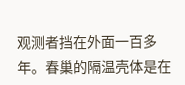观测者挡在外面一百多年。春巢的隔温壳体是在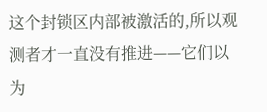这个封锁区内部被激活的,所以观测者才一直没有推进——它们以为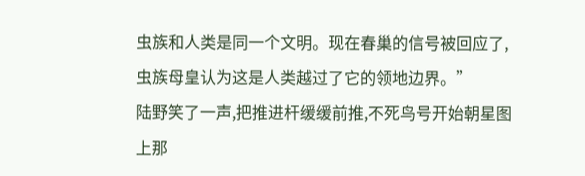虫族和人类是同一个文明。现在春巢的信号被回应了,虫族母皇认为这是人类越过了它的领地边界。”
陆野笑了一声,把推进杆缓缓前推,不死鸟号开始朝星图上那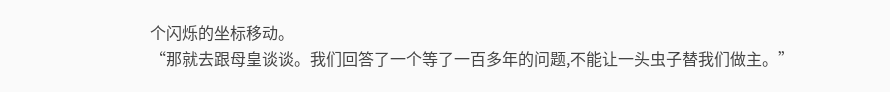个闪烁的坐标移动。
“那就去跟母皇谈谈。我们回答了一个等了一百多年的问题,不能让一头虫子替我们做主。”